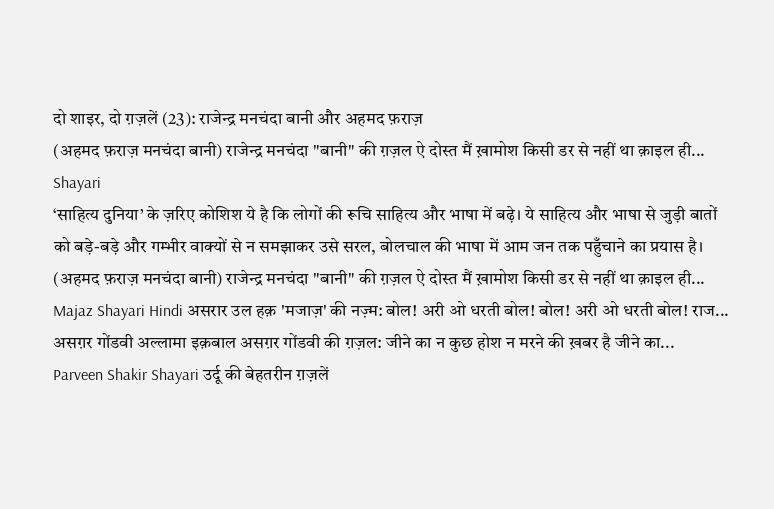दो शाइर, दो ग़ज़लें (23): राजेन्द्र मनचंदा बानी और अहमद फ़राज़
(अहमद फ़राज़ मनचंदा बानी) राजेन्द्र मनचंदा "बानी" की ग़ज़ल ऐ दोस्त मैं ख़ामोश किसी डर से नहीं था क़ाइल ही...
Shayari
‘साहित्य दुनिया’ के ज़रिए कोशिश ये है कि लोगों की रूचि साहित्य और भाषा में बढ़े। ये साहित्य और भाषा से जुड़ी बातों को बड़े-बड़े और गम्भीर वाक्यों से न समझाकर उसे सरल, बोलचाल की भाषा में आम जन तक पहुँचाने का प्रयास है।
(अहमद फ़राज़ मनचंदा बानी) राजेन्द्र मनचंदा "बानी" की ग़ज़ल ऐ दोस्त मैं ख़ामोश किसी डर से नहीं था क़ाइल ही...
Majaz Shayari Hindi असरार उल हक़ 'मजाज़' की नज़्म: बोल! अरी ओ धरती बोल! बोल! अरी ओ धरती बोल! राज...
असग़र गोंडवी अल्लामा इक़बाल असग़र गोंडवी की ग़ज़ल: जीने का न कुछ होश न मरने की ख़बर है जीने का...
Parveen Shakir Shayari उर्दू की बेहतरीन ग़ज़लें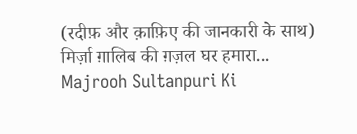(रदीफ़ और क़ाफ़िए की जानकारी के साथ) मिर्ज़ा ग़ालिब की ग़ज़ल घर हमारा...
Majrooh Sultanpuri Ki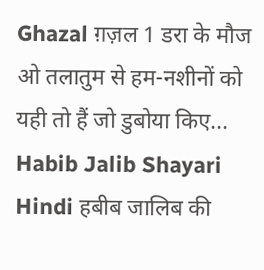Ghazal ग़ज़ल 1 डरा के मौज ओ तलातुम से हम-नशीनों को यही तो हैं जो डुबोया किए...
Habib Jalib Shayari Hindi हबीब जालिब की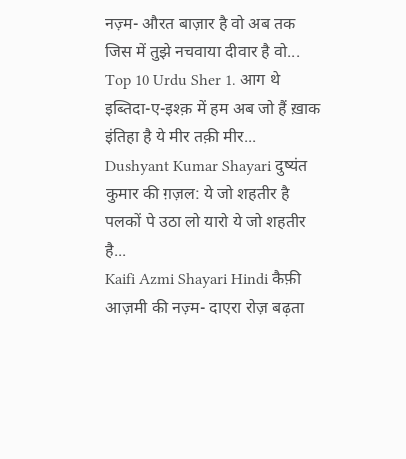नज़्म- औरत बाज़ार है वो अब तक जिस में तुझे नचवाया दीवार है वो...
Top 10 Urdu Sher 1. आग थे इब्तिदा-ए-इश्क़ में हम अब जो हैं ख़ाक इंतिहा है ये मीर तक़ी मीर...
Dushyant Kumar Shayari दुष्यंत कुमार की ग़ज़ल: ये जो शहतीर है पलकों पे उठा लो यारो ये जो शहतीर है...
Kaifi Azmi Shayari Hindi कैफ़ी आज़मी की नज़्म- दाएरा रोज़ बढ़ता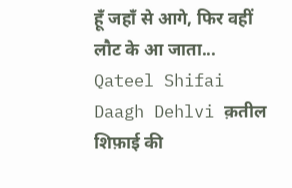हूँ जहाँ से आगे, फिर वहीं लौट के आ जाता...
Qateel Shifai Daagh Dehlvi क़तील शिफ़ाई की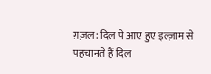ग़ज़ल: दिल पे आए हुए इल्ज़ाम से पहचानते हैं दिल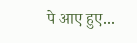पे आए हुए...